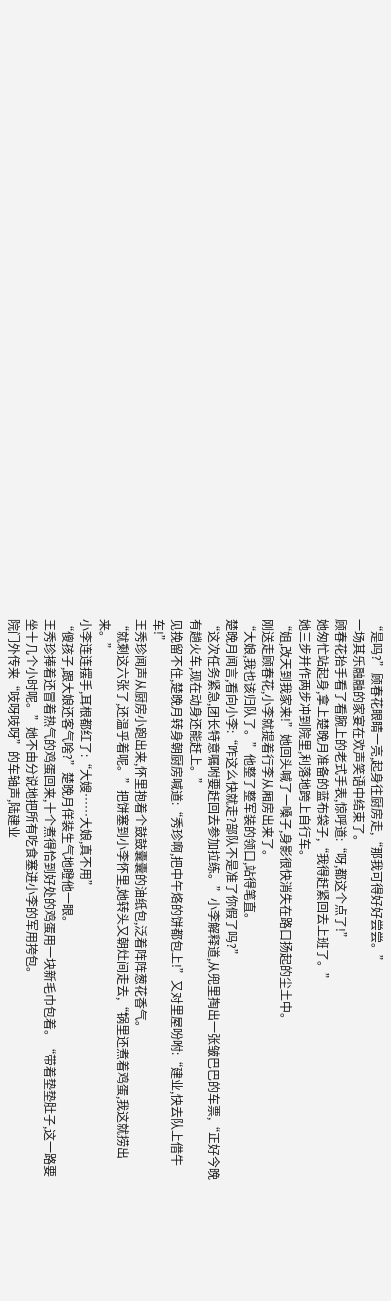“是吗?”顾春花眼睛一亮,起身往厨房走,“那我可得好好尝尝。”
一场其乐融融的家宴在欢声笑语中结束了。
顾春花抬手看了看腕上的老式手表,惊呼道:“呀,都这个点了!”
她匆忙站起身,拿上楚晚月准备的蓝布袋子,“我得赶紧回去上班了。”
她三步并作两步冲到院里,利落地跨上自行车。
“姐,改天到我家来!”她回头喊了一嗓子,身影很快消失在路口扬起的尘土中。
刚送走顾春花,小李就提着行李从厢房出来了。
“大娘,我也该归队了。”他整了整军装的领口,站得笔直。
楚晚月闻言,看向小李:“咋这么快就走?部队不是准了你假了吗?”
“这次任务紧急,团长特意嘱咐要赶回去参加拉练。”小李解释道,从兜里掏出一张皱巴巴的车票,“正好今晚有趟火车,现在动身还能赶上。”
见挽留不住,楚晚月转身朝厨房喊道:“秀珍啊,把中午烙的饼都包上!”又对里屋吩咐:“建业,快去队上借牛车!”
王秀珍闻声从厨房小跑出来,怀里抱着个鼓鼓囊囊的油纸包,泛着阵阵葱花香气。
“就剩这六张了,还温乎着呢。”把饼塞到小李怀里,她转头又朝灶间走去,“锅里还煮着鸡蛋,我这就捞出来。”
小李连连摆手,耳根都红了:“大嫂……大娘,真不用”
“傻孩子,跟大娘还客气啥?”楚晚月佯装生气地瞪他一眼。
王秀珍捧着还冒着热气的鸡蛋回来,十个煮得恰到好处的鸡蛋用一块新毛巾包着。“带着垫垫肚子,这一路要坐十几个小时呢。”她不由分说地把所有吃食塞进小李的军用挎包。
院门外传来“吱呀吱呀”的车轴声,陆建业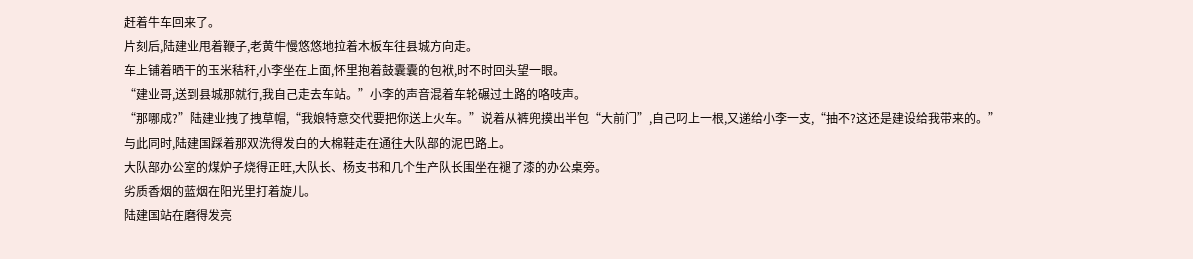赶着牛车回来了。
片刻后,陆建业甩着鞭子,老黄牛慢悠悠地拉着木板车往县城方向走。
车上铺着晒干的玉米秸秆,小李坐在上面,怀里抱着鼓囊囊的包袱,时不时回头望一眼。
“建业哥,送到县城那就行,我自己走去车站。”小李的声音混着车轮碾过土路的咯吱声。
“那哪成?”陆建业拽了拽草帽,“我娘特意交代要把你送上火车。”说着从裤兜摸出半包“大前门”,自己叼上一根,又递给小李一支,“抽不?这还是建设给我带来的。”
与此同时,陆建国踩着那双洗得发白的大棉鞋走在通往大队部的泥巴路上。
大队部办公室的煤炉子烧得正旺,大队长、杨支书和几个生产队长围坐在褪了漆的办公桌旁。
劣质香烟的蓝烟在阳光里打着旋儿。
陆建国站在磨得发亮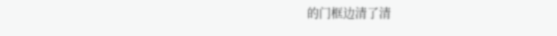的门框边清了清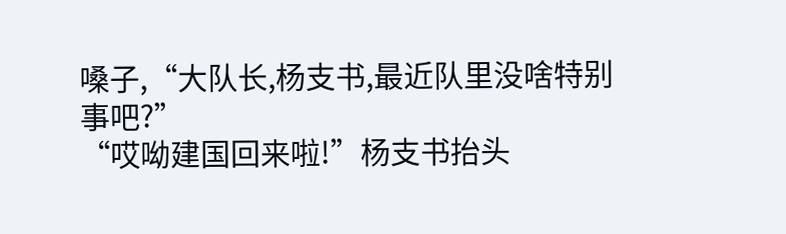嗓子,“大队长,杨支书,最近队里没啥特别事吧?”
“哎呦建国回来啦!”杨支书抬头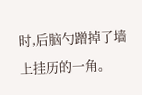时,后脑勺蹭掉了墙上挂历的一角。